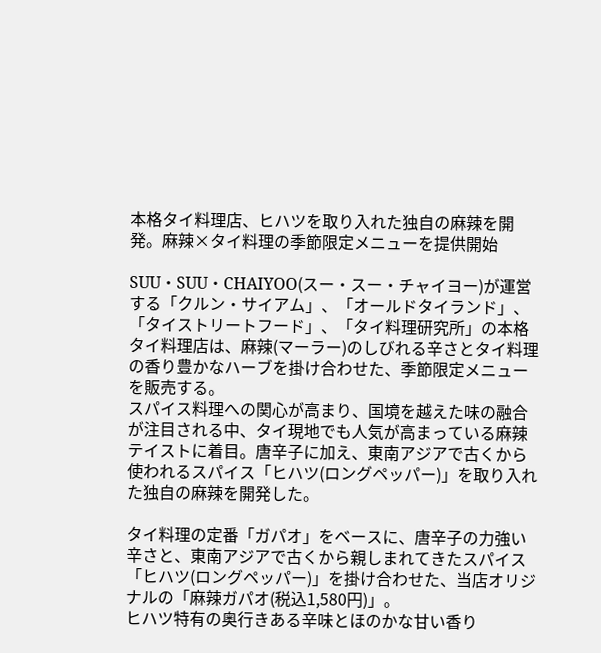本格タイ料理店、ヒハツを取り入れた独自の麻辣を開発。麻辣×タイ料理の季節限定メニューを提供開始

SUU・SUU・CHAIYOO(スー・スー・チャイヨー)が運営する「クルン・サイアム」、「オールドタイランド」、「タイストリートフード」、「タイ料理研究所」の本格タイ料理店は、麻辣(マーラー)のしびれる辛さとタイ料理の香り豊かなハーブを掛け合わせた、季節限定メニューを販売する。
スパイス料理への関心が高まり、国境を越えた味の融合が注目される中、タイ現地でも人気が高まっている麻辣テイストに着目。唐辛子に加え、東南アジアで古くから使われるスパイス「ヒハツ(ロングペッパー)」を取り入れた独自の麻辣を開発した。

タイ料理の定番「ガパオ」をベースに、唐辛子の力強い辛さと、東南アジアで古くから親しまれてきたスパイス「ヒハツ(ロングペッパー)」を掛け合わせた、当店オリジナルの「麻辣ガパオ(税込1,580円)」。
ヒハツ特有の奥行きある辛味とほのかな甘い香り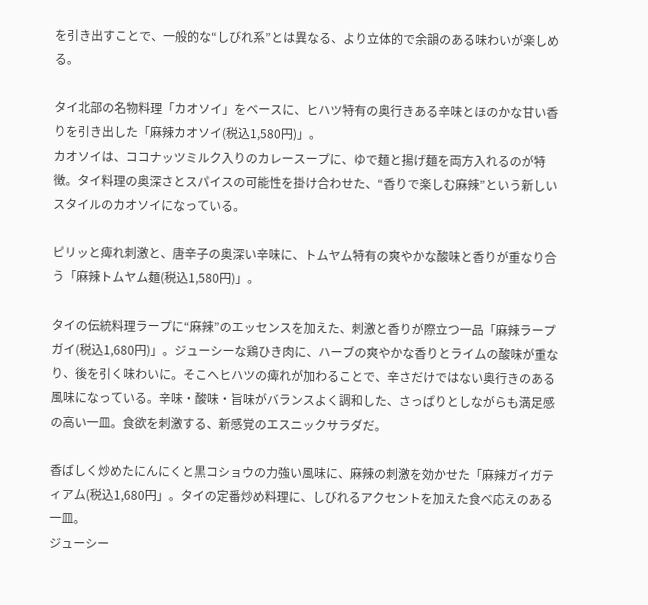を引き出すことで、一般的な“しびれ系”とは異なる、より立体的で余韻のある味わいが楽しめる。

タイ北部の名物料理「カオソイ」をベースに、ヒハツ特有の奥行きある辛味とほのかな甘い香りを引き出した「麻辣カオソイ(税込1,580円)」。
カオソイは、ココナッツミルク入りのカレースープに、ゆで麺と揚げ麺を両方入れるのが特徴。タイ料理の奥深さとスパイスの可能性を掛け合わせた、“香りで楽しむ麻辣”という新しいスタイルのカオソイになっている。

ピリッと痺れ刺激と、唐辛子の奥深い辛味に、トムヤム特有の爽やかな酸味と香りが重なり合う「麻辣トムヤム麺(税込1,580円)」。

タイの伝統料理ラープに“麻辣”のエッセンスを加えた、刺激と香りが際立つ一品「麻辣ラープガイ(税込1,680円)」。ジューシーな鶏ひき肉に、ハーブの爽やかな香りとライムの酸味が重なり、後を引く味わいに。そこへヒハツの痺れが加わることで、辛さだけではない奥行きのある風味になっている。辛味・酸味・旨味がバランスよく調和した、さっぱりとしながらも満足感の高い一皿。食欲を刺激する、新感覚のエスニックサラダだ。

香ばしく炒めたにんにくと黒コショウの力強い風味に、麻辣の刺激を効かせた「麻辣ガイガティアム(税込1,680円」。タイの定番炒め料理に、しびれるアクセントを加えた食べ応えのある一皿。
ジューシー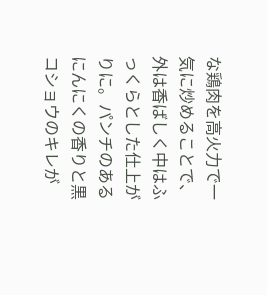な鶏肉を高火力で一気に炒めることで、外は香ばしく中はふっくらとした仕上がりに。パンチのあるにんにくの香りと黒コショウのキレが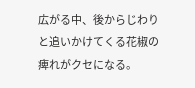広がる中、後からじわりと追いかけてくる花椒の痺れがクセになる。